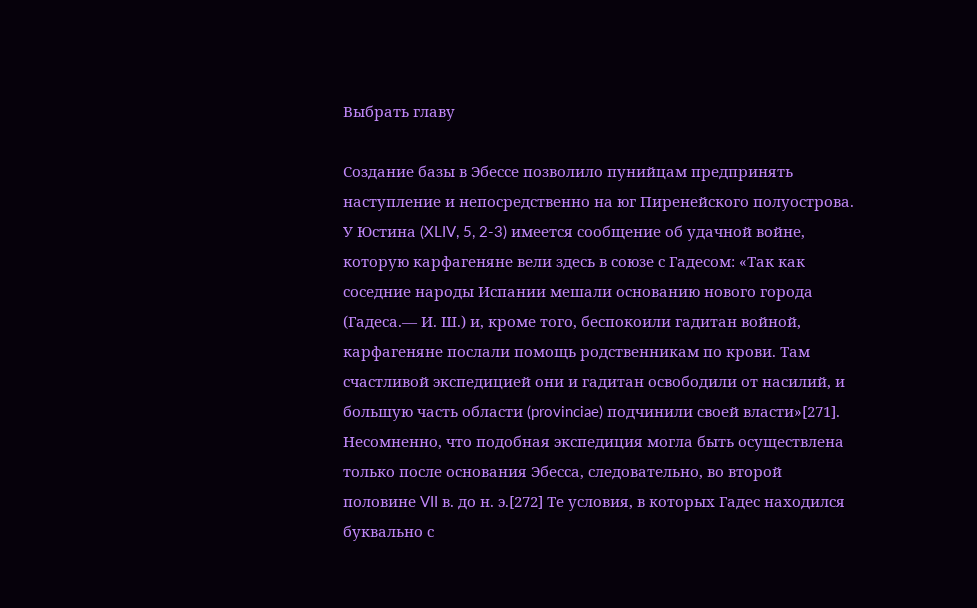Выбрать главу

Создание базы в Эбессе позволило пунийцам предпринять наступление и непосредственно на юг Пиренейского полуострова. У Юстина (XLIV, 5, 2-3) имеется сообщение об удачной войне, которую карфагеняне вели здесь в союзе с Гадесом: «Так как соседние народы Испании мешали основанию нового города (Гадеса.— И. Ш.) и, кроме того, беспокоили гадитан войной, карфагеняне послали помощь родственникам по крови. Там счастливой экспедицией они и гадитан освободили от насилий, и большую часть области (provinciae) подчинили своей власти»[271]. Несомненно, что подобная экспедиция могла быть осуществлена только после основания Эбесса, следовательно, во второй половине VII в. до н. э.[272] Те условия, в которых Гадес находился буквально с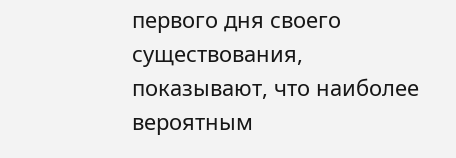первого дня своего существования, показывают, что наиболее вероятным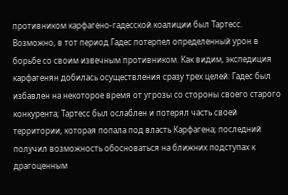противником карфагено-гадесской коалиции был Тартесс. Возможно, в тот период Гадес потерпел определенный урон в борьбе со своим извечным противником. Как видим, экспедиция карфагенян добилась осуществления сразу трех целей: Гадес был избавлен на некоторое время от угрозы со стороны своего старого конкурента; Тартесс был ослаблен и потерял часть своей территории, которая попала под власть Карфагена; последний получил возможность обосноваться на ближних подступах к драгоценным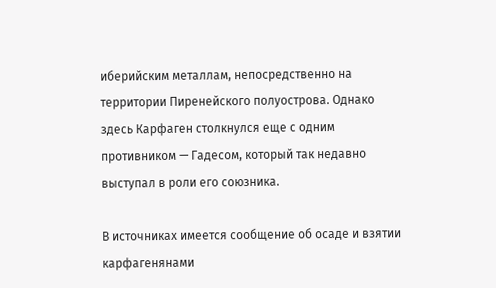иберийским металлам, непосредственно на территории Пиренейского полуострова. Однако здесь Карфаген столкнулся еще с одним противником — Гадесом, который так недавно выступал в роли его союзника.

В источниках имеется сообщение об осаде и взятии карфагенянами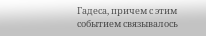Гадеса, причем с этим событием связывалось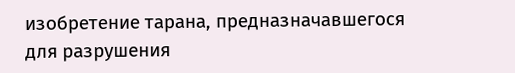изобретение тарана, предназначавшегося для разрушения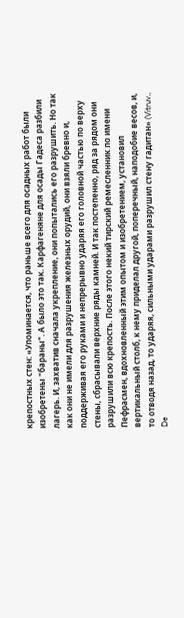крепостных стен: «Упоминается, что раньше всего для осадных работ были изобретены "бараны". А было это так. Карфагеняне для осады Гадеса разбили лагерь. И, захватив сначала укрепление, они попытались его разрушить. Но так как они не имели для разрушения железных орудий, они взяли бревно и, поддерживая его руками и непрерывно ударяя его головной частью по верху стены, сбрасывали верхние ряды камней. И так постепенно, ряд за рядом они разрушили всю крепость. После этого некий тирский ремесленник по имени Пефрасмен, вдохновленный этим опытом и изобретением, установил вертикальный столб, к нему приделал другой, поперечный, наподобие весов, и, то отводя назад, то ударяя, сильными ударами разрушил стену гадитан» (Vitruv., De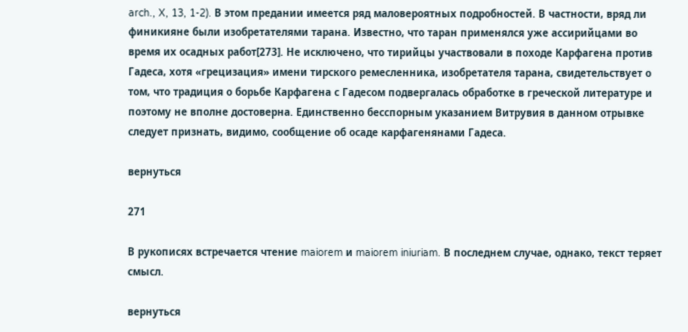arch., X, 13, 1-2). В этом предании имеется ряд маловероятных подробностей. В частности, вряд ли финикияне были изобретателями тарана. Известно, что таран применялся уже ассирийцами во время их осадных работ[273]. Не исключено, что тирийцы участвовали в походе Карфагена против Гадеса, хотя «грецизация» имени тирского ремесленника, изобретателя тарана, свидетельствует о том, что традиция о борьбе Карфагена с Гадесом подвергалась обработке в греческой литературе и поэтому не вполне достоверна. Единственно бесспорным указанием Витрувия в данном отрывке следует признать, видимо, сообщение об осаде карфагенянами Гадеса.

вернуться

271

В рукописях встречается чтение maiorem и maiorem iniuriam. В последнем случае, однако, текст теряет смысл.

вернуться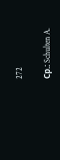272

Ср.: Schulten A.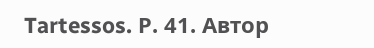Tartessos. Р. 41. Автор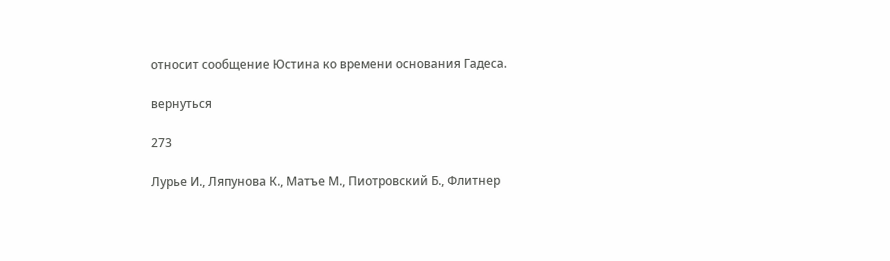относит сообщение Юстина ко времени основания Гадеса.

вернуться

273

Лурье И., Ляпунова К., Матъе М., Пиотровский Б., Флитнер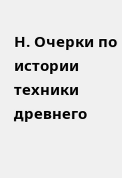Н. Очерки по истории техники древнего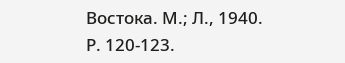Востока. М.; Л., 1940. Р. 120-123.